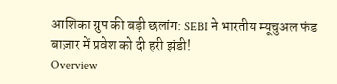आशिका ग्रुप की बड़ी छलांग: SEBI ने भारतीय म्यूचुअल फंड बाज़ार में प्रवेश को दी हरी झंडी!
Overview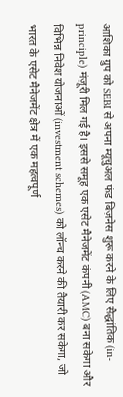आशिका ग्रुप को SEBI से अपना म्यूचुअल फंड बिज़नेस शुरू करने के लिए सैद्धांतिक (in-principle) मंज़ूरी मिल गई है। इससे समूह एक एसेट मैनेजमेंट कंपनी (AMC) बना सकेगा और विभिन्न निवेश योजनाओं (investment schemes) को लॉन्च करने की तैयारी कर सकेगा, जो भारत के एसेट मैनेजमेंट क्षेत्र में एक महत्वपूर्ण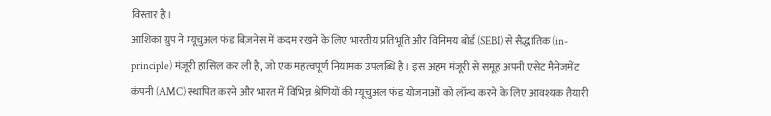विस्तार है।
आशिका ग्रुप ने म्यूचुअल फंड बिज़नेस में कदम रखने के लिए भारतीय प्रतिभूति और विनिमय बोर्ड (SEBI) से सैद्धांतिक (in-principle) मंज़ूरी हासिल कर ली है, जो एक महत्वपूर्ण नियामक उपलब्धि है। इस अहम मंजूरी से समूह अपनी एसेट मैनेजमेंट कंपनी (AMC) स्थापित करने और भारत में विभिन्न श्रेणियों की म्यूचुअल फंड योजनाओं को लॉन्च करने के लिए आवश्यक तैयारी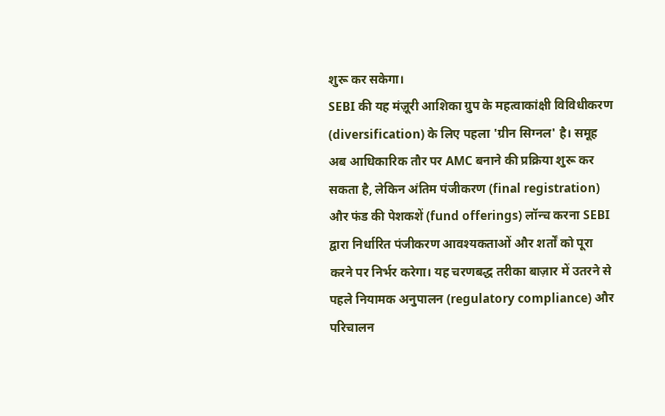शुरू कर सकेगा।
SEBI की यह मंज़ूरी आशिका ग्रुप के महत्वाकांक्षी विविधीकरण (diversification) के लिए पहला 'ग्रीन सिग्नल' है। समूह अब आधिकारिक तौर पर AMC बनाने की प्रक्रिया शुरू कर सकता है, लेकिन अंतिम पंजीकरण (final registration) और फंड की पेशकशें (fund offerings) लॉन्च करना SEBI द्वारा निर्धारित पंजीकरण आवश्यकताओं और शर्तों को पूरा करने पर निर्भर करेगा। यह चरणबद्ध तरीका बाज़ार में उतरने से पहले नियामक अनुपालन (regulatory compliance) और परिचालन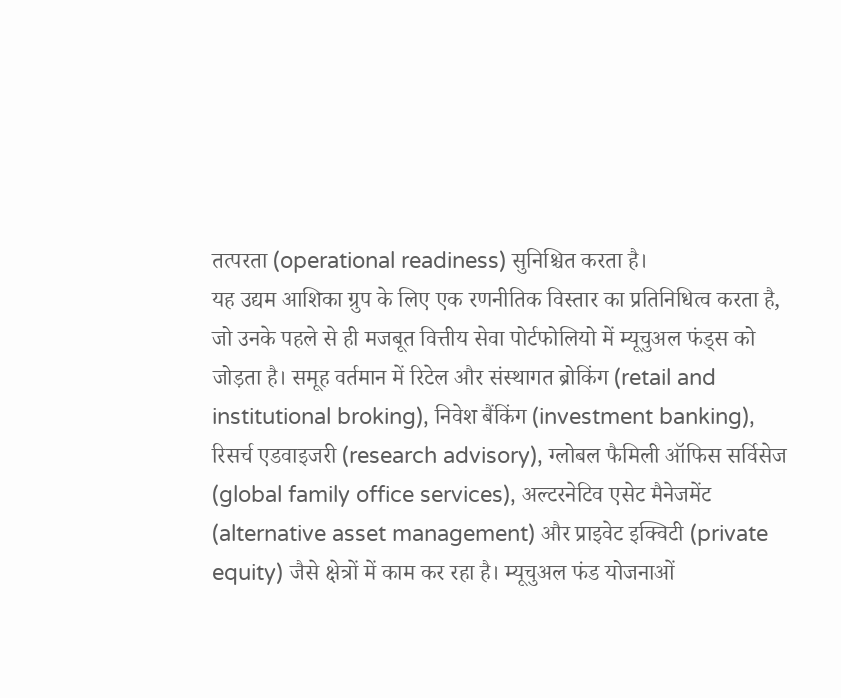तत्परता (operational readiness) सुनिश्चित करता है।
यह उद्यम आशिका ग्रुप के लिए एक रणनीतिक विस्तार का प्रतिनिधित्व करता है, जो उनके पहले से ही मजबूत वित्तीय सेवा पोर्टफोलियो में म्यूचुअल फंड्स को जोड़ता है। समूह वर्तमान में रिटेल और संस्थागत ब्रोकिंग (retail and institutional broking), निवेश बैंकिंग (investment banking), रिसर्च एडवाइजरी (research advisory), ग्लोबल फैमिली ऑफिस सर्विसेज (global family office services), अल्टरनेटिव एसेट मैनेजमेंट (alternative asset management) और प्राइवेट इक्विटी (private equity) जैसे क्षेत्रों में काम कर रहा है। म्यूचुअल फंड योजनाओं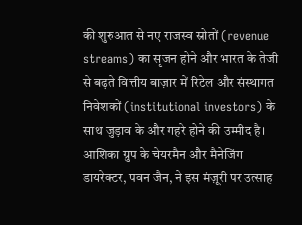की शुरुआत से नए राजस्व स्रोतों (revenue streams) का सृजन होने और भारत के तेजी से बढ़ते वित्तीय बाज़ार में रिटेल और संस्थागत निवेशकों (institutional investors) के साथ जुड़ाव के और गहरे होने की उम्मीद है।
आशिका ग्रुप के चेयरमैन और मैनेजिंग डायरेक्टर, पवन जैन, ने इस मंज़ूरी पर उत्साह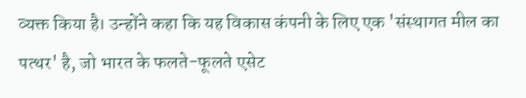व्यक्त किया है। उन्होंने कहा कि यह विकास कंपनी के लिए एक 'संस्थागत मील का पत्थर' है, जो भारत के फलते-फूलते एसेट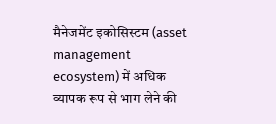मैनेजमेंट इकोसिस्टम (asset management ecosystem) में अधिक व्यापक रूप से भाग लेने की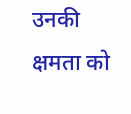उनकी क्षमता को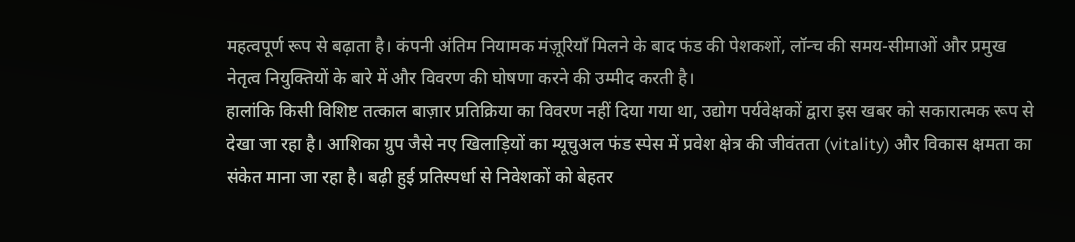महत्वपूर्ण रूप से बढ़ाता है। कंपनी अंतिम नियामक मंज़ूरियाँ मिलने के बाद फंड की पेशकशों, लॉन्च की समय-सीमाओं और प्रमुख नेतृत्व नियुक्तियों के बारे में और विवरण की घोषणा करने की उम्मीद करती है।
हालांकि किसी विशिष्ट तत्काल बाज़ार प्रतिक्रिया का विवरण नहीं दिया गया था, उद्योग पर्यवेक्षकों द्वारा इस खबर को सकारात्मक रूप से देखा जा रहा है। आशिका ग्रुप जैसे नए खिलाड़ियों का म्यूचुअल फंड स्पेस में प्रवेश क्षेत्र की जीवंतता (vitality) और विकास क्षमता का संकेत माना जा रहा है। बढ़ी हुई प्रतिस्पर्धा से निवेशकों को बेहतर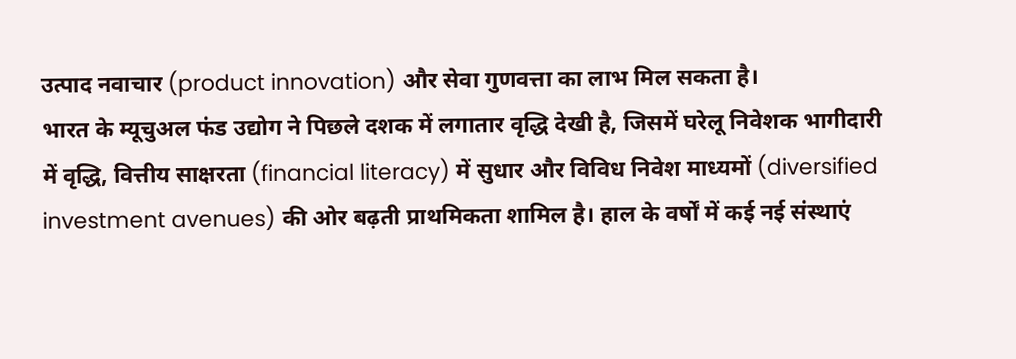उत्पाद नवाचार (product innovation) और सेवा गुणवत्ता का लाभ मिल सकता है।
भारत के म्यूचुअल फंड उद्योग ने पिछले दशक में लगातार वृद्धि देखी है, जिसमें घरेलू निवेशक भागीदारी में वृद्धि, वित्तीय साक्षरता (financial literacy) में सुधार और विविध निवेश माध्यमों (diversified investment avenues) की ओर बढ़ती प्राथमिकता शामिल है। हाल के वर्षों में कई नई संस्थाएं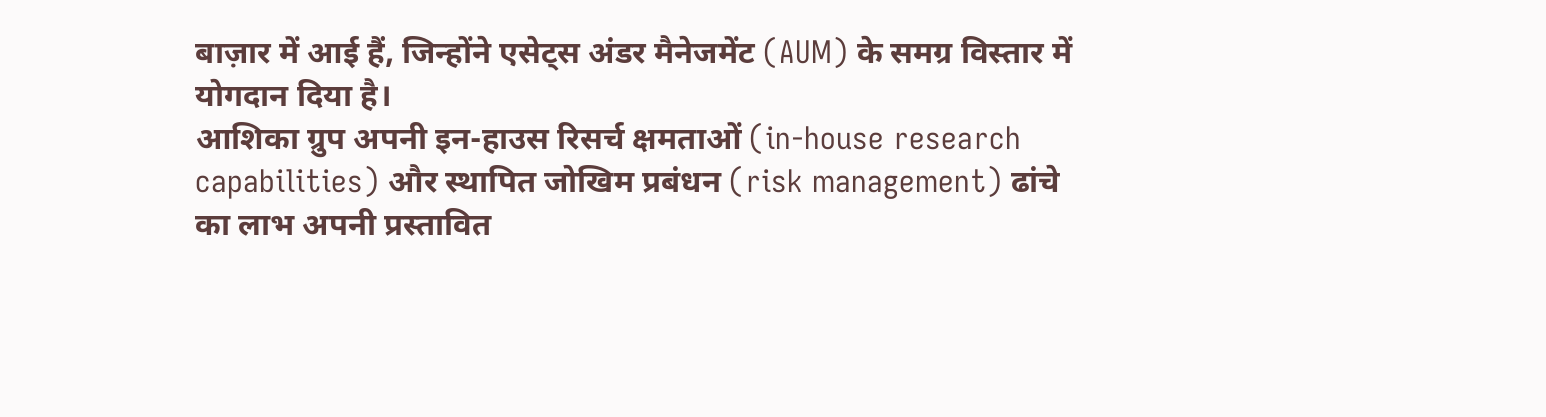बाज़ार में आई हैं, जिन्होंने एसेट्स अंडर मैनेजमेंट (AUM) के समग्र विस्तार में योगदान दिया है।
आशिका ग्रुप अपनी इन-हाउस रिसर्च क्षमताओं (in-house research capabilities) और स्थापित जोखिम प्रबंधन (risk management) ढांचे का लाभ अपनी प्रस्तावित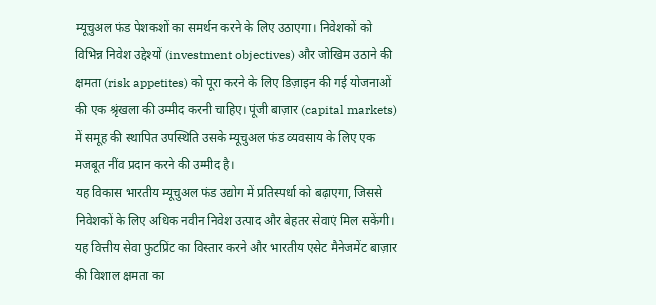म्यूचुअल फंड पेशकशों का समर्थन करने के लिए उठाएगा। निवेशकों को विभिन्न निवेश उद्देश्यों (investment objectives) और जोखिम उठाने की क्षमता (risk appetites) को पूरा करने के लिए डिज़ाइन की गई योजनाओं की एक श्रृंखला की उम्मीद करनी चाहिए। पूंजी बाज़ार (capital markets) में समूह की स्थापित उपस्थिति उसके म्यूचुअल फंड व्यवसाय के लिए एक मजबूत नींव प्रदान करने की उम्मीद है।
यह विकास भारतीय म्यूचुअल फंड उद्योग में प्रतिस्पर्धा को बढ़ाएगा, जिससे निवेशकों के लिए अधिक नवीन निवेश उत्पाद और बेहतर सेवाएं मिल सकेंगी। यह वित्तीय सेवा फुटप्रिंट का विस्तार करने और भारतीय एसेट मैनेजमेंट बाज़ार की विशाल क्षमता का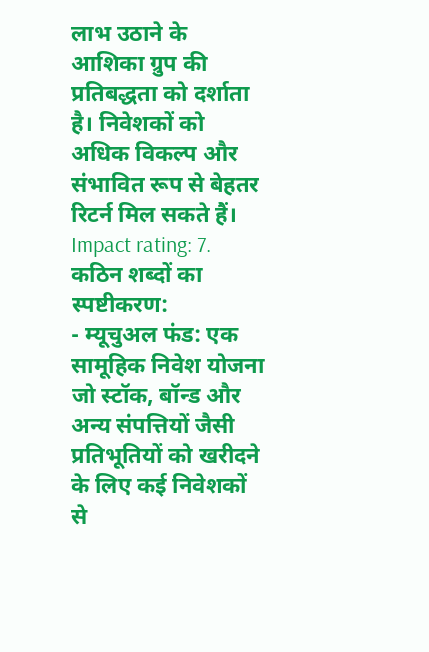लाभ उठाने के आशिका ग्रुप की प्रतिबद्धता को दर्शाता है। निवेशकों को अधिक विकल्प और संभावित रूप से बेहतर रिटर्न मिल सकते हैं। Impact rating: 7.
कठिन शब्दों का स्पष्टीकरण:
- म्यूचुअल फंड: एक सामूहिक निवेश योजना जो स्टॉक, बॉन्ड और अन्य संपत्तियों जैसी प्रतिभूतियों को खरीदने के लिए कई निवेशकों से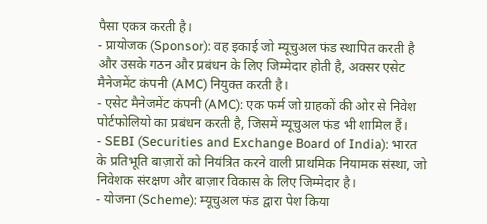पैसा एकत्र करती है।
- प्रायोजक (Sponsor): वह इकाई जो म्यूचुअल फंड स्थापित करती है और उसके गठन और प्रबंधन के लिए जिम्मेदार होती है, अक्सर एसेट मैनेजमेंट कंपनी (AMC) नियुक्त करती है।
- एसेट मैनेजमेंट कंपनी (AMC): एक फर्म जो ग्राहकों की ओर से निवेश पोर्टफोलियो का प्रबंधन करती है, जिसमें म्यूचुअल फंड भी शामिल हैं।
- SEBI (Securities and Exchange Board of India): भारत के प्रतिभूति बाज़ारों को नियंत्रित करने वाली प्राथमिक नियामक संस्था, जो निवेशक संरक्षण और बाज़ार विकास के लिए जिम्मेदार है।
- योजना (Scheme): म्यूचुअल फंड द्वारा पेश किया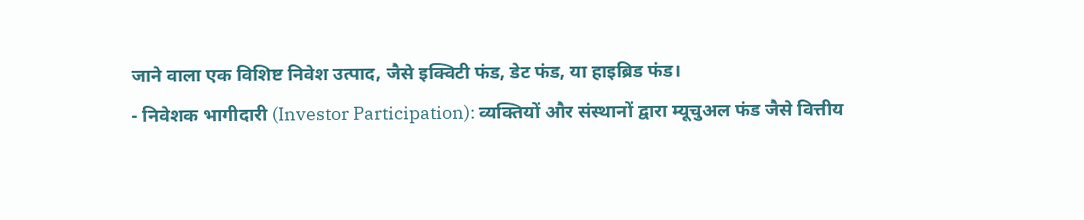जाने वाला एक विशिष्ट निवेश उत्पाद, जैसे इक्विटी फंड, डेट फंड, या हाइब्रिड फंड।
- निवेशक भागीदारी (Investor Participation): व्यक्तियों और संस्थानों द्वारा म्यूचुअल फंड जैसे वित्तीय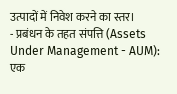उत्पादों में निवेश करने का स्तर।
- प्रबंधन के तहत संपत्ति (Assets Under Management - AUM): एक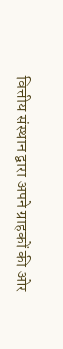वित्तीय संस्थान द्वारा अपने ग्राहकों की ओर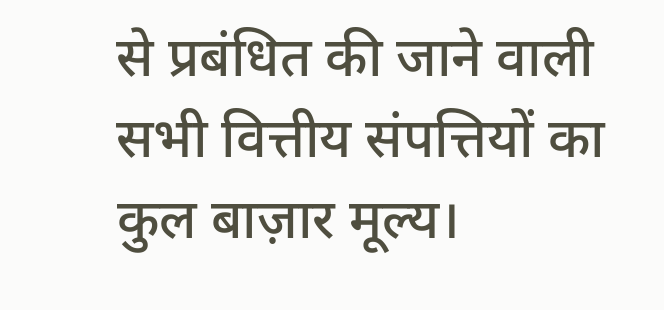से प्रबंधित की जाने वाली सभी वित्तीय संपत्तियों का कुल बाज़ार मूल्य।